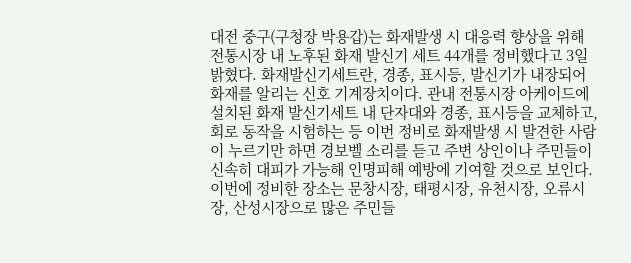대전 중구(구청장 박용갑)는 화재발생 시 대응력 향상을 위해 전통시장 내 노후된 화재 발신기 세트 44개를 정비했다고 3일 밝혔다. 화재발신기세트란, 경종, 표시등, 발신기가 내장되어 화재를 알리는 신호 기계장치이다. 관내 전통시장 아케이드에 설치된 화재 발신기세트 내 단자대와 경종, 표시등을 교체하고, 회로 동작을 시험하는 등 이번 정비로 화재발생 시 발견한 사람이 누르기만 하면 경보벨 소리를 듣고 주변 상인이나 주민들이 신속히 대피가 가능해 인명피해 예방에 기여할 것으로 보인다. 이번에 정비한 장소는 문창시장, 태평시장, 유천시장, 오류시장, 산성시장으로 많은 주민들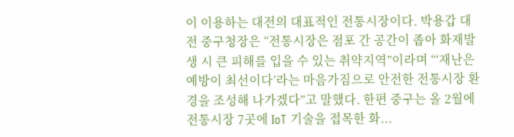이 이용하는 대전의 대표적인 전통시장이다. 박용갑 대전 중구청장은 “전통시장은 점포 간 공간이 좁아 화재발생 시 큰 피해를 입을 수 있는 취약지역”이라며 “‘재난은 예방이 최선이다’라는 마음가짐으로 안전한 전통시장 환경을 조성해 나가겠다”고 말했다. 한편 중구는 올 2월에 전통시장 7곳에 IoT 기술을 접목한 화...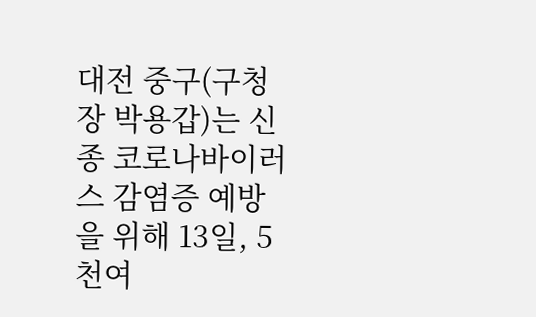대전 중구(구청장 박용갑)는 신종 코로나바이러스 감염증 예방을 위해 13일, 5천여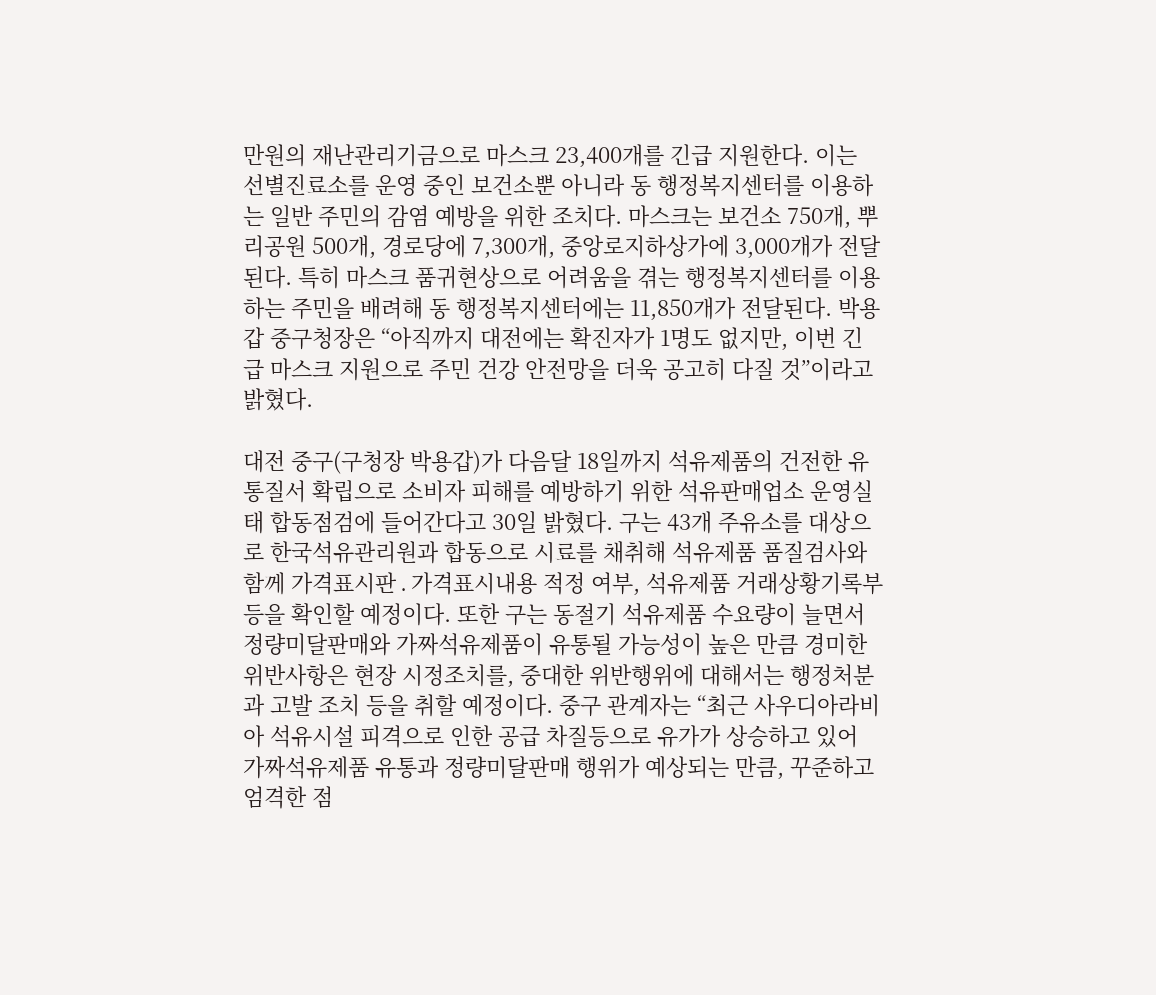만원의 재난관리기금으로 마스크 23,400개를 긴급 지원한다. 이는 선별진료소를 운영 중인 보건소뿐 아니라 동 행정복지센터를 이용하는 일반 주민의 감염 예방을 위한 조치다. 마스크는 보건소 750개, 뿌리공원 500개, 경로당에 7,300개, 중앙로지하상가에 3,000개가 전달된다. 특히 마스크 품귀현상으로 어려움을 겪는 행정복지센터를 이용하는 주민을 배려해 동 행정복지센터에는 11,850개가 전달된다. 박용갑 중구청장은 “아직까지 대전에는 확진자가 1명도 없지만, 이번 긴급 마스크 지원으로 주민 건강 안전망을 더욱 공고히 다질 것”이라고 밝혔다.

대전 중구(구청장 박용갑)가 다음달 18일까지 석유제품의 건전한 유통질서 확립으로 소비자 피해를 예방하기 위한 석유판매업소 운영실태 합동점검에 들어간다고 30일 밝혔다. 구는 43개 주유소를 대상으로 한국석유관리원과 합동으로 시료를 채취해 석유제품 품질검사와 함께 가격표시판․가격표시내용 적정 여부, 석유제품 거래상황기록부 등을 확인할 예정이다. 또한 구는 동절기 석유제품 수요량이 늘면서 정량미달판매와 가짜석유제품이 유통될 가능성이 높은 만큼 경미한 위반사항은 현장 시정조치를, 중대한 위반행위에 대해서는 행정처분과 고발 조치 등을 취할 예정이다. 중구 관계자는 “최근 사우디아라비아 석유시설 피격으로 인한 공급 차질등으로 유가가 상승하고 있어 가짜석유제품 유통과 정량미달판매 행위가 예상되는 만큼, 꾸준하고 엄격한 점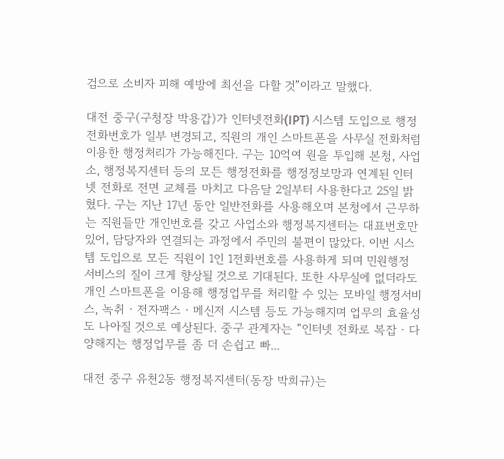검으로 소비자 피해 예방에 최선을 다할 것”이라고 말했다.

대전 중구(구청장 박용갑)가 인터넷전화(IPT) 시스템 도입으로 행정전화번호가 일부 변경되고, 직원의 개인 스마트폰을 사무실 전화처럼 이용한 행정처리가 가능해진다. 구는 10억여 원을 투입해 본청, 사업소, 행정복지센터 등의 모든 행정전화를 행정정보망과 연계된 인터넷 전화로 전면 교체를 마치고 다음달 2일부터 사용한다고 25일 밝혔다. 구는 지난 17년 동안 일반전화를 사용해오며 본청에서 근무하는 직원들만 개인번호를 갖고 사업소와 행정복지센터는 대표번호만 있어, 담당자와 연결되는 과정에서 주민의 불편이 많았다. 이번 시스템 도입으로 모든 직원이 1인 1전화번호를 사용하게 되며 민원행정 서비스의 질이 크게 향상될 것으로 기대된다. 또한 사무실에 없더라도 개인 스마트폰을 이용해 행정업무를 처리할 수 있는 모바일 행정서비스, 녹취‧전자팩스‧메신저 시스템 등도 가능해지며 업무의 효율성도 나아질 것으로 예상된다. 중구 관계자는 “인터넷 전화로 복잡‧다양해지는 행정업무를 좀 더 손쉽고 빠...

대전 중구 유천2동 행정복지센터(동장 박희규)는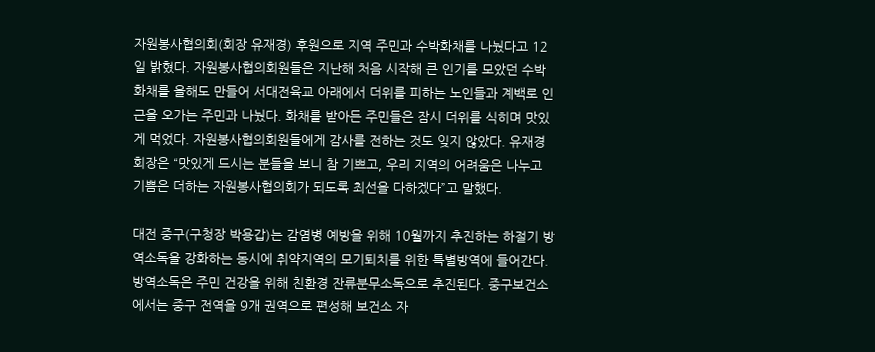자원봉사협의회(회장 유재경) 후원으로 지역 주민과 수박화채를 나눴다고 12일 밝혔다. 자원봉사협의회원들은 지난해 처음 시작해 큰 인기를 모았던 수박화채를 올해도 만들어 서대전육교 아래에서 더위를 피하는 노인들과 계백로 인근을 오가는 주민과 나눴다. 화채를 받아든 주민들은 잠시 더위를 식히며 맛있게 먹었다. 자원봉사협의회원들에게 감사를 전하는 것도 잊지 않았다. 유재경 회장은 “맛있게 드시는 분들을 보니 참 기쁘고, 우리 지역의 어려움은 나누고 기쁨은 더하는 자원봉사협의회가 되도록 최선을 다하겠다”고 말했다.

대전 중구(구청장 박용갑)는 감염병 예방을 위해 10월까지 추진하는 하절기 방역소독을 강화하는 동시에 취약지역의 모기퇴치를 위한 특별방역에 들어간다. 방역소독은 주민 건강을 위해 친환경 잔류분무소독으로 추진된다. 중구보건소에서는 중구 전역을 9개 권역으로 편성해 보건소 자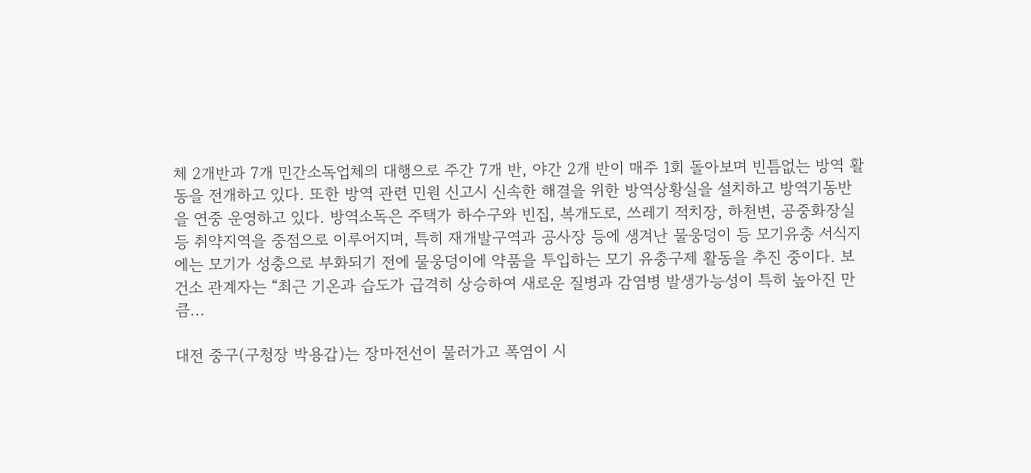체 2개반과 7개 민간소독업체의 대행으로 주간 7개 반, 야간 2개 반이 매주 1회 돌아보며 빈틈없는 방역 활동을 전개하고 있다. 또한 방역 관련 민원 신고시 신속한 해결을 위한 방역상황실을 설치하고 방역기동반을 연중 운영하고 있다. 방역소독은 주택가 하수구와 빈집, 복개도로, 쓰레기 적치장, 하천변, 공중화장실 등 취약지역을 중점으로 이루어지며, 특히 재개발구역과 공사장 등에 생겨난 물웅덩이 등 모기유충 서식지에는 모기가 성충으로 부화되기 전에 물웅덩이에 약품을 투입하는 모기 유충구제 활동을 추진 중이다. 보건소 관계자는 “최근 기온과 습도가 급격히 상승하여 새로운 질병과 감염병 발생가능성이 특히 높아진 만큼...

대전 중구(구청장 박용갑)는 장마전선이 물러가고 폭염이 시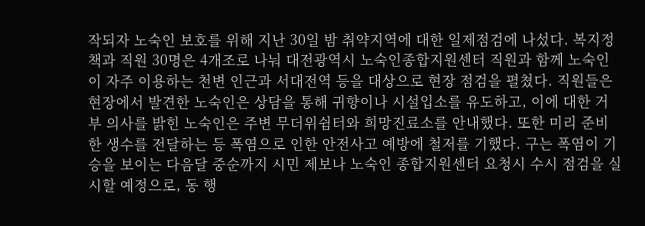작되자 노숙인 보호를 위해 지난 30일 밤 취약지역에 대한 일제점검에 나섰다. 복지정책과 직원 30명은 4개조로 나눠 대전광역시 노숙인종합지원센터 직원과 함께 노숙인이 자주 이용하는 천변 인근과 서대전역 등을 대상으로 현장 점검을 펼쳤다. 직원들은 현장에서 발견한 노숙인은 상담을 통해 귀향이나 시설입소를 유도하고, 이에 대한 거부 의사를 밝힌 노숙인은 주변 무더위쉼터와 희망진료소를 안내했다. 또한 미리 준비한 생수를 전달하는 등 폭염으로 인한 안전사고 예방에 철저를 기했다. 구는 폭염이 기승을 보이는 다음달 중순까지 시민 제보나 노숙인 종합지원센터 요청시 수시 점검을 실시할 예정으로, 동 행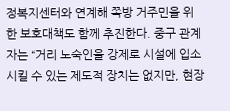정복지센터와 연계해 쪽방 거주민을 위한 보호대책도 함께 추진한다. 중구 관계자는 “거리 노숙인을 강제로 시설에 입소시킬 수 있는 제도적 장치는 없지만, 현장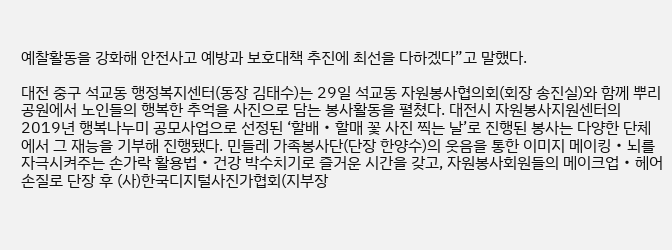예찰활동을 강화해 안전사고 예방과 보호대책 추진에 최선을 다하겠다”고 말했다.

대전 중구 석교동 행정복지센터(동장 김태수)는 29일 석교동 자원봉사협의회(회장 송진실)와 함께 뿌리공원에서 노인들의 행복한 추억을 사진으로 담는 봉사활동을 펼쳤다. 대전시 자원봉사지원센터의 2019년 행복나누미 공모사업으로 선정된 ‘할배‧할매 꽃 사진 찍는 날’로 진행된 봉사는 다양한 단체에서 그 재능을 기부해 진행됐다. 민들레 가족봉사단(단장 한양수)의 웃음을 통한 이미지 메이킹‧뇌를 자극시켜주는 손가락 활용법‧건강 박수치기로 즐거운 시간을 갖고, 자원봉사회원들의 메이크업‧헤어손질로 단장 후 (사)한국디지털사진가협회(지부장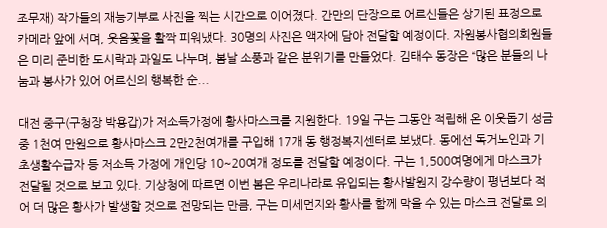조무재) 작가들의 재능기부로 사진을 찍는 시간으로 이어졌다. 간만의 단장으로 어르신들은 상기된 표정으로 카메라 앞에 서며, 웃음꽃을 활짝 피워냈다. 30명의 사진은 액자에 담아 전달할 예정이다. 자원봉사협의회원들은 미리 준비한 도시락과 과일도 나누며, 봄날 소풍과 같은 분위기를 만들었다. 김태수 동장은 “많은 분들의 나눔과 봉사가 있어 어르신의 행복한 순...

대전 중구(구청장 박용갑)가 저소득가정에 황사마스크를 지원한다. 19일 구는 그동안 적립해 온 이웃돕기 성금 중 1천여 만원으로 황사마스크 2만2천여개를 구입해 17개 동 행정복지센터로 보냈다. 동에선 독거노인과 기초생활수급자 등 저소득 가정에 개인당 10~20여개 정도를 전달할 예정이다. 구는 1,500여명에게 마스크가 전달될 것으로 보고 있다. 기상청에 따르면 이번 봄은 우리나라로 유입되는 황사발원지 강수량이 평년보다 적어 더 많은 황사가 발생할 것으로 전망되는 만큼, 구는 미세먼지와 황사를 함께 막을 수 있는 마스크 전달로 의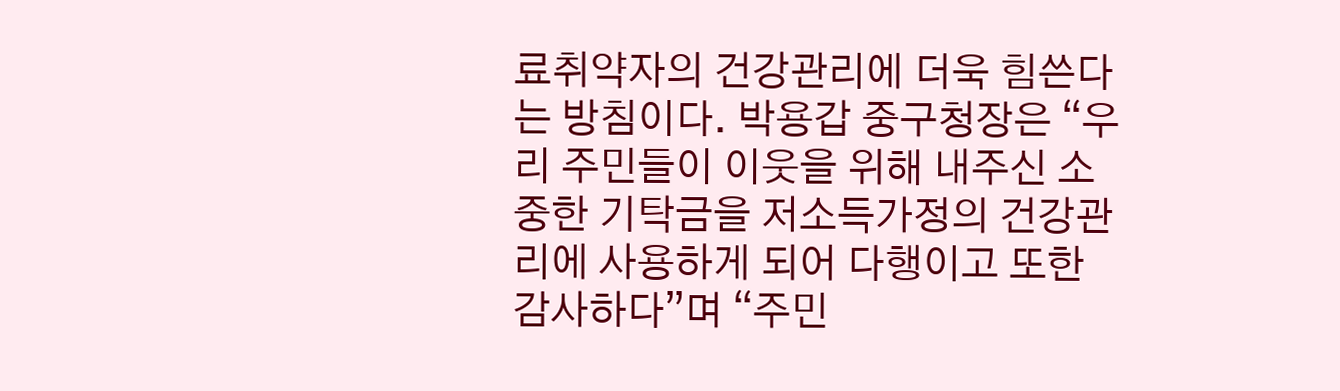료취약자의 건강관리에 더욱 힘쓴다는 방침이다. 박용갑 중구청장은 “우리 주민들이 이웃을 위해 내주신 소중한 기탁금을 저소득가정의 건강관리에 사용하게 되어 다행이고 또한 감사하다”며 “주민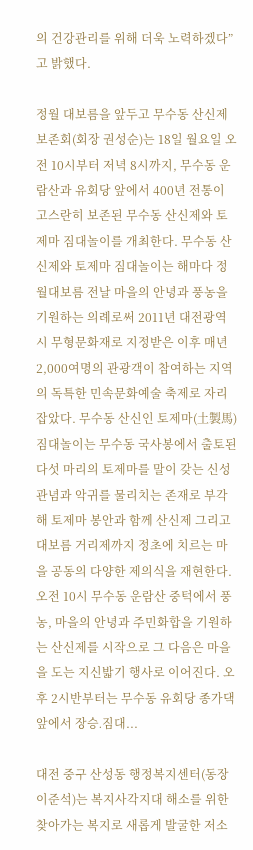의 건강관리를 위해 더욱 노력하겠다”고 밝했다.

정월 대보름을 앞두고 무수동 산신제보존회(회장 권성순)는 18일 월요일 오전 10시부터 저녁 8시까지, 무수동 운람산과 유회당 앞에서 400년 전통이 고스란히 보존된 무수동 산신제와 토제마 짐대놀이를 개최한다. 무수동 산신제와 토제마 짐대놀이는 해마다 정월대보름 전날 마을의 안녕과 풍농을 기원하는 의례로써 2011년 대전광역시 무형문화재로 지정받은 이후 매년 2,000여명의 관광객이 참여하는 지역의 독특한 민속문화예술 축제로 자리잡았다. 무수동 산신인 토제마(土製馬) 짐대놀이는 무수동 국사봉에서 출토된 다섯 마리의 토제마를 말이 갖는 신성 관념과 악귀를 물리치는 존재로 부각해 토제마 봉안과 함께 산신제 그리고 대보름 거리제까지 정초에 치르는 마을 공동의 다양한 제의식을 재현한다. 오전 10시 무수동 운람산 중턱에서 풍농, 마을의 안녕과 주민화합을 기원하는 산신제를 시작으로 그 다음은 마을을 도는 지신밟기 행사로 이어진다. 오후 2시반부터는 무수동 유회당 종가댁 앞에서 장승․짐대...

대전 중구 산성동 행정복지센터(동장 이준석)는 복지사각지대 해소를 위한 찾아가는 복지로 새롭게 발굴한 저소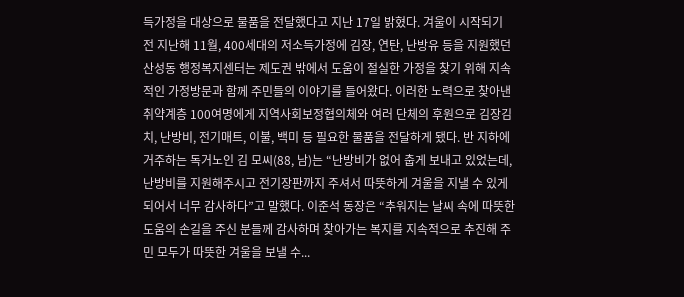득가정을 대상으로 물품을 전달했다고 지난 17일 밝혔다. 겨울이 시작되기 전 지난해 11월, 400세대의 저소득가정에 김장, 연탄, 난방유 등을 지원했던 산성동 행정복지센터는 제도권 밖에서 도움이 절실한 가정을 찾기 위해 지속적인 가정방문과 함께 주민들의 이야기를 들어왔다. 이러한 노력으로 찾아낸 취약계층 100여명에게 지역사회보정협의체와 여러 단체의 후원으로 김장김치, 난방비, 전기매트, 이불, 백미 등 필요한 물품을 전달하게 됐다. 반 지하에 거주하는 독거노인 김 모씨(88, 남)는 “난방비가 없어 춥게 보내고 있었는데, 난방비를 지원해주시고 전기장판까지 주셔서 따뜻하게 겨울을 지낼 수 있게 되어서 너무 감사하다”고 말했다. 이준석 동장은 “추워지는 날씨 속에 따뜻한 도움의 손길을 주신 분들께 감사하며 찾아가는 복지를 지속적으로 추진해 주민 모두가 따뜻한 겨울을 보낼 수...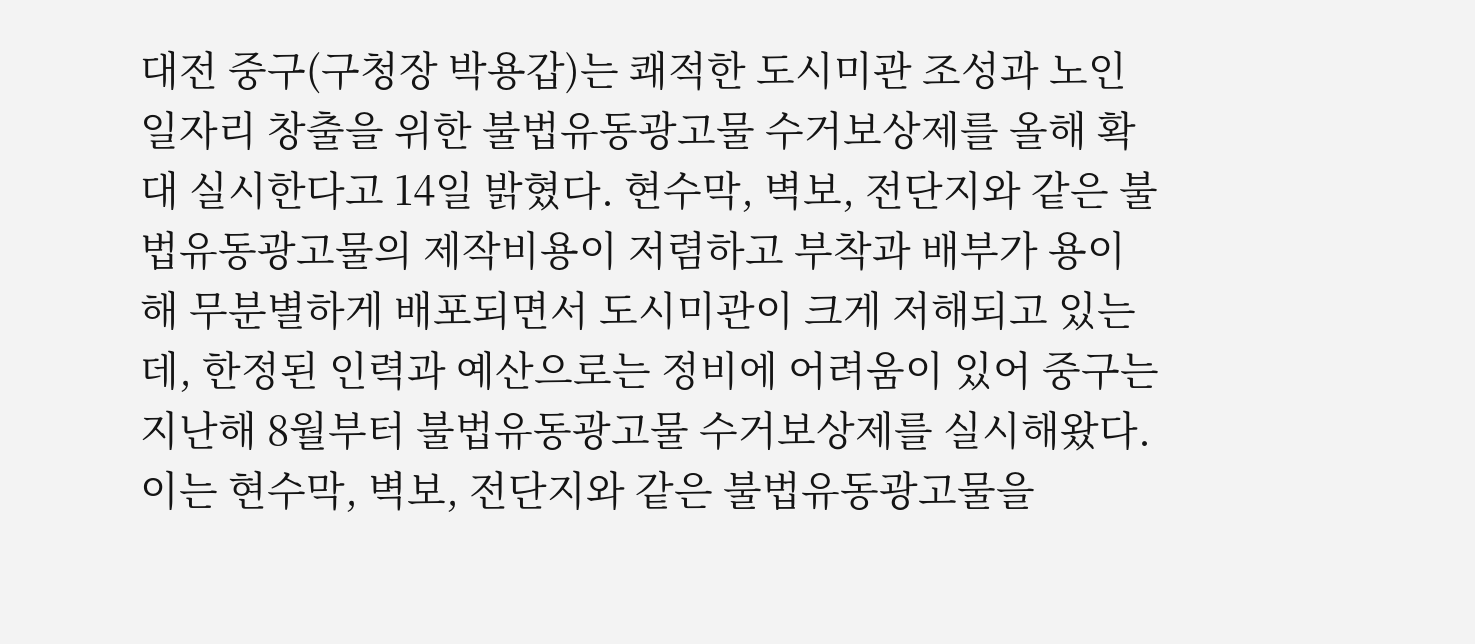대전 중구(구청장 박용갑)는 쾌적한 도시미관 조성과 노인 일자리 창출을 위한 불법유동광고물 수거보상제를 올해 확대 실시한다고 14일 밝혔다. 현수막, 벽보, 전단지와 같은 불법유동광고물의 제작비용이 저렴하고 부착과 배부가 용이해 무분별하게 배포되면서 도시미관이 크게 저해되고 있는데, 한정된 인력과 예산으로는 정비에 어려움이 있어 중구는 지난해 8월부터 불법유동광고물 수거보상제를 실시해왔다. 이는 현수막, 벽보, 전단지와 같은 불법유동광고물을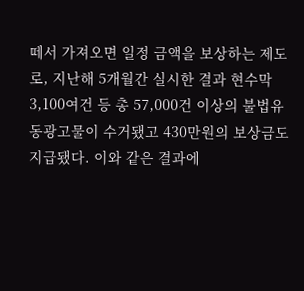떼서 가져오면 일정 금액을 보상하는 제도로, 지난해 5개월간 실시한 결과 현수막 3,100여건 등 총 57,000건 이상의 불법유동광고물이 수거됐고 430만원의 보상금도 지급됐다. 이와 같은 결과에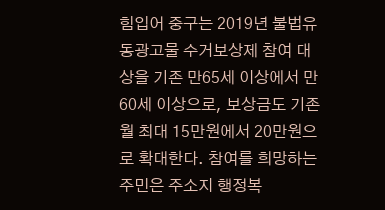힘입어 중구는 2019년 불법유동광고물 수거보상제 참여 대상을 기존 만65세 이상에서 만 60세 이상으로, 보상금도 기존 월 최대 15만원에서 20만원으로 확대한다. 참여를 희망하는 주민은 주소지 행정복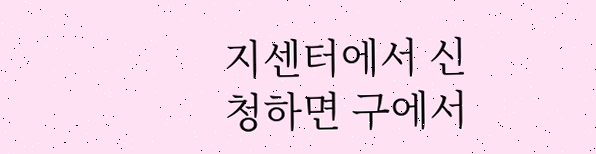지센터에서 신청하면 구에서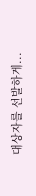대상자를 선발하게...